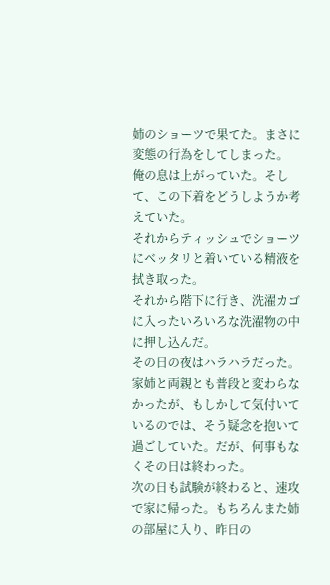姉のショーツで果てた。まさに変態の行為をしてしまった。
俺の息は上がっていた。そして、この下着をどうしようか考えていた。
それからティッシュでショーツにベッタリと着いている精液を拭き取った。
それから階下に行き、洗濯カゴに入ったいろいろな洗濯物の中に押し込んだ。
その日の夜はハラハラだった。
家姉と両親とも普段と変わらなかったが、もしかして気付いているのでは、そう疑念を抱いて過ごしていた。だが、何事もなくその日は終わった。
次の日も試験が終わると、速攻で家に帰った。もちろんまた姉の部屋に入り、昨日の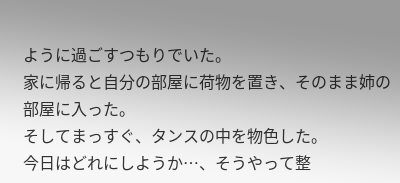ように過ごすつもりでいた。
家に帰ると自分の部屋に荷物を置き、そのまま姉の部屋に入った。
そしてまっすぐ、タンスの中を物色した。
今日はどれにしようか…、そうやって整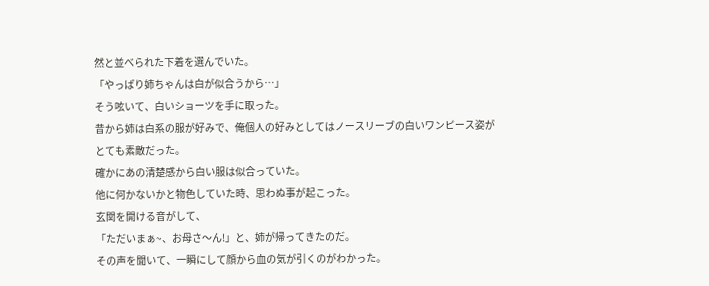然と並べられた下着を選んでいた。
「やっぱり姉ちゃんは白が似合うから…」
そう呟いて、白いショーツを手に取った。
昔から姉は白系の服が好みで、俺個人の好みとしてはノースリーブの白いワンピース姿がとても素敵だった。
確かにあの清楚感から白い服は似合っていた。
他に何かないかと物色していた時、思わぬ事が起こった。
玄関を開ける音がして、
「ただいまぁ~、お母さ〜ん!」と、姉が帰ってきたのだ。
その声を聞いて、一瞬にして顔から血の気が引くのがわかった。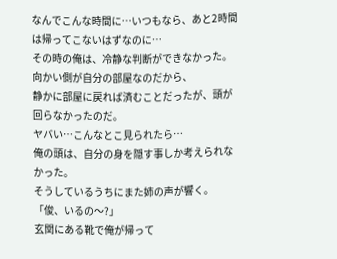なんでこんな時間に…いつもなら、あと2時間は帰ってこないはずなのに…
その時の俺は、冷静な判断ができなかった。向かい側が自分の部屋なのだから、
静かに部屋に戻れば済むことだったが、頭が回らなかったのだ。
ヤバい…こんなとこ見られたら…
俺の頭は、自分の身を隠す事しか考えられなかった。
そうしているうちにまた姉の声が響く。
「俊、いるの〜?」
玄関にある靴で俺が帰って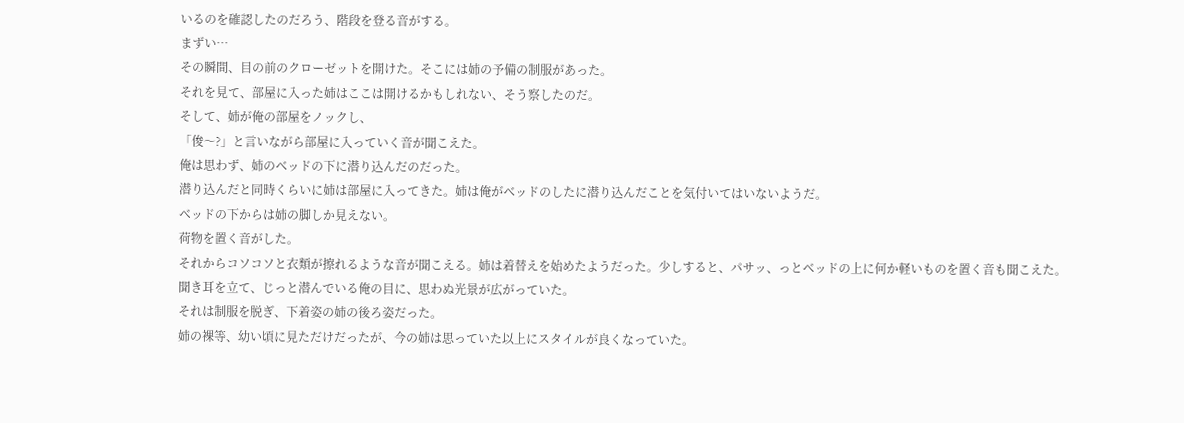いるのを確認したのだろう、階段を登る音がする。
まずい…
その瞬間、目の前のクローゼットを開けた。そこには姉の予備の制服があった。
それを見て、部屋に入った姉はここは開けるかもしれない、そう察したのだ。
そして、姉が俺の部屋をノックし、
「俊〜?」と言いながら部屋に入っていく音が聞こえた。
俺は思わず、姉のベッドの下に潜り込んだのだった。
潜り込んだと同時くらいに姉は部屋に入ってきた。姉は俺がベッドのしたに潜り込んだことを気付いてはいないようだ。
ベッドの下からは姉の脚しか見えない。
荷物を置く音がした。
それからコソコソと衣類が擦れるような音が聞こえる。姉は着替えを始めたようだった。少しすると、パサッ、っとベッドの上に何か軽いものを置く音も聞こえた。
聞き耳を立て、じっと潜んでいる俺の目に、思わぬ光景が広がっていた。
それは制服を脱ぎ、下着姿の姉の後ろ姿だった。
姉の裸等、幼い頃に見ただけだったが、今の姉は思っていた以上にスタイルが良くなっていた。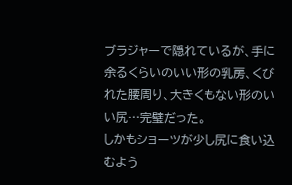ブラジャーで隠れているが、手に余るくらいのいい形の乳房、くびれた腰周り、大きくもない形のいい尻…完璧だった。
しかもショーツが少し尻に食い込むよう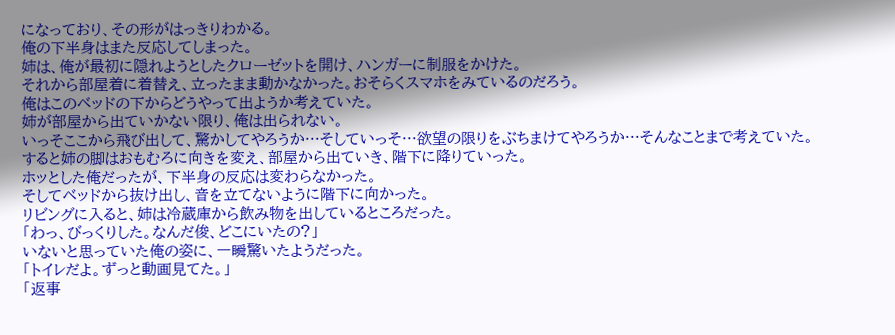になっており、その形がはっきりわかる。
俺の下半身はまた反応してしまった。
姉は、俺が最初に隠れようとしたクローゼットを開け、ハンガーに制服をかけた。
それから部屋着に着替え、立ったまま動かなかった。おそらくスマホをみているのだろう。
俺はこのベッドの下からどうやって出ようか考えていた。
姉が部屋から出ていかない限り、俺は出られない。
いっそここから飛び出して、驚かしてやろうか…そしていっそ…欲望の限りをぶちまけてやろうか…そんなことまで考えていた。
すると姉の脚はおもむろに向きを変え、部屋から出ていき、階下に降りていった。
ホッとした俺だったが、下半身の反応は変わらなかった。
そしてベッドから抜け出し、音を立てないように階下に向かった。
リビングに入ると、姉は冷蔵庫から飲み物を出しているところだった。
「わっ、びっくりした。なんだ俊、どこにいたの?」
いないと思っていた俺の姿に、一瞬驚いたようだった。
「トイレだよ。ずっと動画見てた。」
「返事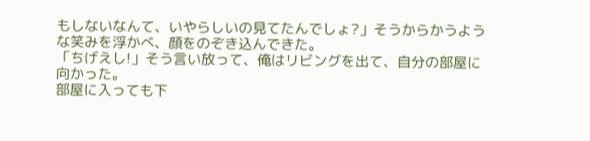もしないなんて、いやらしいの見てたんでしょ?」そうからかうような笑みを浮かべ、顔をのぞき込んできた。
「ちげえし!」そう言い放って、俺はリビングを出て、自分の部屋に向かった。
部屋に入っても下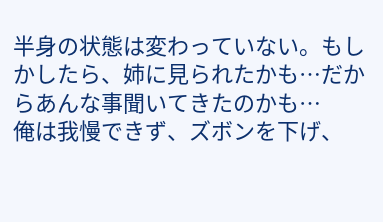半身の状態は変わっていない。もしかしたら、姉に見られたかも…だからあんな事聞いてきたのかも…
俺は我慢できず、ズボンを下げ、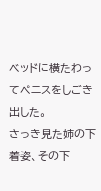ベッドに横たわってペニスをしごき出した。
さっき見た姉の下着姿、その下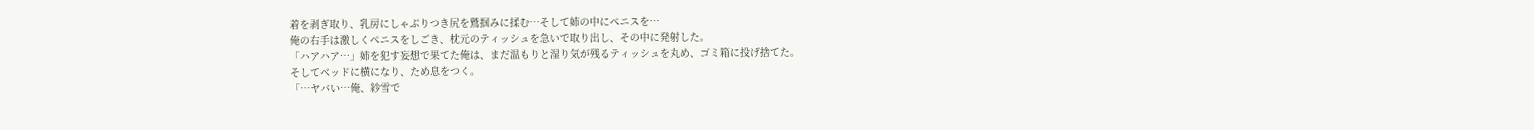着を剥ぎ取り、乳房にしゃぶりつき尻を鷲掴みに揉む…そして姉の中にペニスを…
俺の右手は激しくペニスをしごき、枕元のティッシュを急いで取り出し、その中に発射した。
「ハアハア…」姉を犯す妄想で果てた俺は、まだ温もりと湿り気が残るティッシュを丸め、ゴミ箱に投げ捨てた。
そしてベッドに横になり、ため息をつく。
「…ヤバい…俺、紗雪で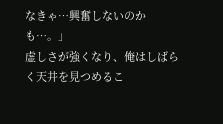なきゃ…興奮しないのかも…。」
虚しさが強くなり、俺はしばらく天井を見つめるこ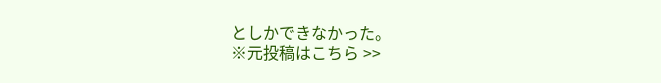としかできなかった。
※元投稿はこちら >>